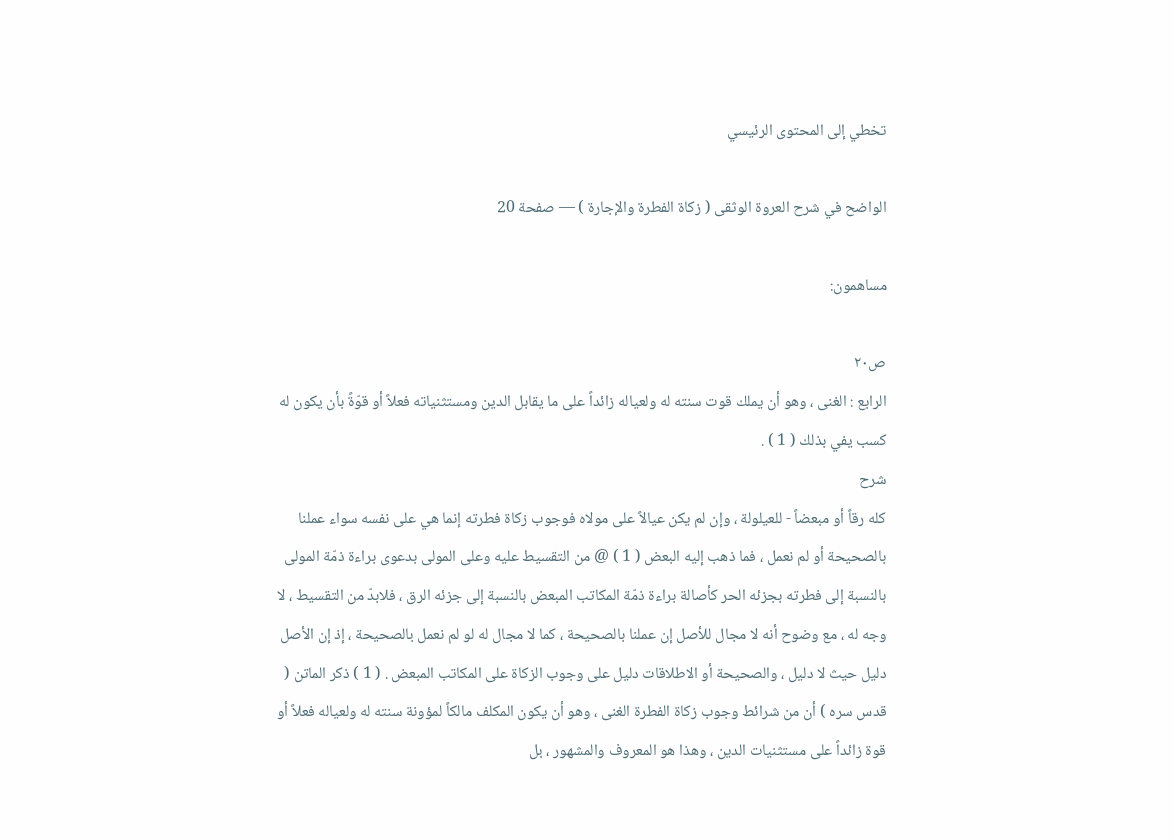تخطي إلى المحتوى الرئيسي

الواضح في شرح العروة الوثقى ( زكاة الفطرة والإجارة ) — صفحة 20

مساهمون:

ص٢٠
الرابع : الغنى ، وهو أن يملك قوت سنته له ولعياله زائداً على ما يقابل الدين ومستثنياته فعلاً أو قوّةً بأن يكون له كسب يفي بذلك ( 1 ) .
شرح
كله رقاً أو مبعضاً - للعيلولة ، وإن لم يكن عيالاً على مولاه فوجوب زكاة فطرته إنما هي على نفسه سواء عملنا بالصحيحة أو لم نعمل ، فما ذهب إليه البعض ( 1 ) @ من التقسيط عليه وعلى المولى بدعوى براءة ذمّة المولى بالنسبة إلى فطرته بجزئه الحر كأصالة براءة ذمّة المكاتب المبعض بالنسبة إلى جزئه الرق ، فلابدّ من التقسيط ، لا وجه له ، مع وضوح أنه لا مجال للأصل إن عملنا بالصحيحة ، كما لا مجال له لو لم نعمل بالصحيحة ، إذ إن الأصل دليل حيث لا دليل ، والصحيحة أو الاطلاقات دليل على وجوب الزكاة على المكاتب المبعض . ( 1 ) ذكر الماتن ( قدس سره ) أن من شرائط وجوب زكاة الفطرة الغنى ، وهو أن يكون المكلف مالكاً لمؤونة سنته له ولعياله فعلاً أو قوة زائداً على مستثنيات الدين ، وهذا هو المعروف والمشهور ، بل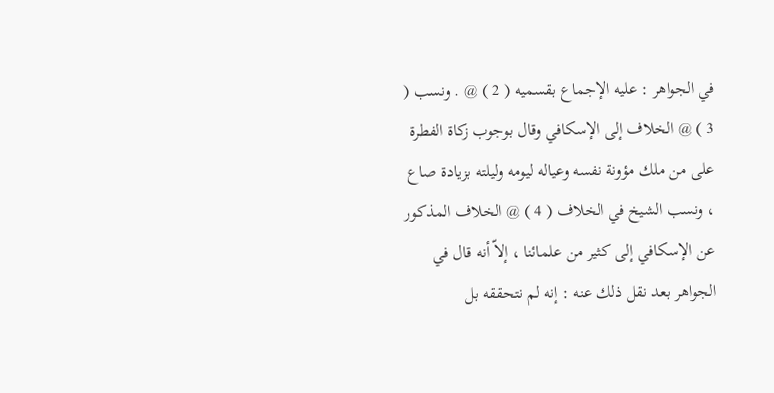في الجواهر : عليه الإجماع بقسميه ( 2 ) @ . ونسب ( 3 ) @ الخلاف إلى الإسكافي وقال بوجوب زكاة الفطرة على من ملك مؤونة نفسه وعياله ليومه وليلته بزيادة صاع ، ونسب الشيخ في الخلاف ( 4 ) @ الخلاف المذكور عن الإسكافي إلى كثير من علمائنا ، إلاّ أنه قال في الجواهر بعد نقل ذلك عنه : إنه لم نتحققه بل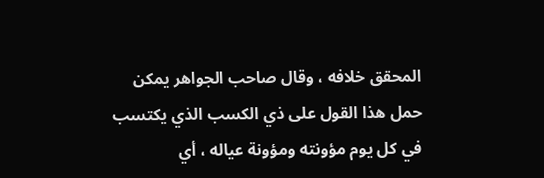المحقق خلافه ، وقال صاحب الجواهر يمكن حمل هذا القول على ذي الكسب الذي يكتسب في كل يوم مؤونته ومؤونة عياله ، أي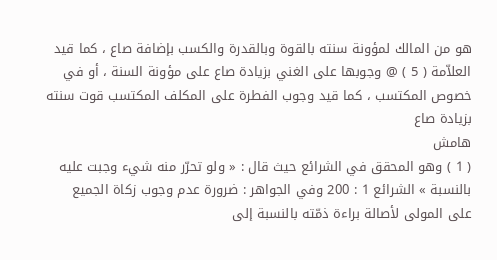هو من المالك لمؤونة سنته بالقوة وبالقدرة والكسب بإضافة صاع ، كما قيد العلاّمة ( 5 ) @ وجوبها على الغني بزيادة صاع على مؤونة السنة ، أو في خصوص المكتسب ، كما قيد وجوب الفطرة على المكلف المكتسب قوت سنته بزيادة صاع
هامش
( 1 ) وهو المحقق في الشرائع حيث قال : « ولو تحرّر منه شيء وجبت عليه بالنسبة » الشرائع 1 : 200 وفي الجواهر : ضرورة عدم وجوب زكاة الجميع على المولى لأصالة براءة ذمّته بالنسبة إلى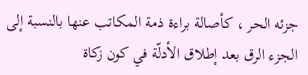جزئه الحر ، كأصالة براءة ذمة المكاتب عنها بالنسبة إلى الجزء الرق بعد إطلاق الأدلّة في كون زكاة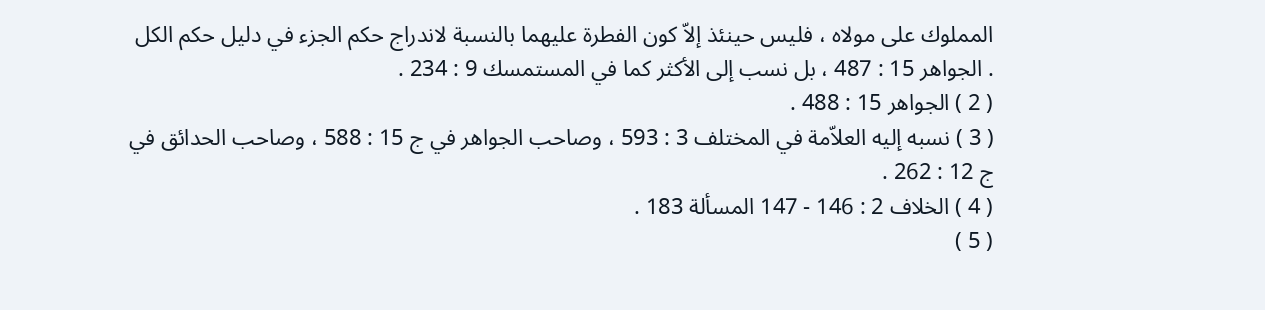المملوك على مولاه ، فليس حينئذ إلاّ كون الفطرة عليهما بالنسبة لاندراج حكم الجزء في دليل حكم الكل . الجواهر 15 : 487 ، بل نسب إلى الأكثر كما في المستمسك 9 : 234 .
( 2 ) الجواهر 15 : 488 .
( 3 ) نسبه إليه العلاّمة في المختلف 3 : 593 ، وصاحب الجواهر في ج 15 : 588 ، وصاحب الحدائق في ج 12 : 262 .
( 4 ) الخلاف 2 : 146 - 147 المسألة 183 .
( 5 )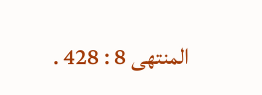المنتهى 8 : 428 .